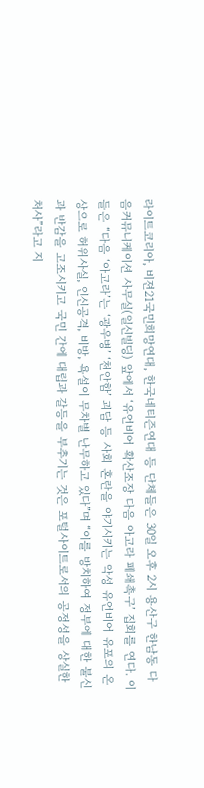라이트코리아, 비젼21국민희망연대, 한국네티즌연대 등 단체들은 30일 오후 2시 용산구 한남동 다음커뮤니케이션 사무실(일신빌딩) 앞에서 ‘유언비어 확산조장 다음 아고라 폐쇄촉구’ 집회를 연다. 이들은 “다음 ‘아고라’는 ‘광우병’ ‘천안함’ 괴담 등 사회 혼란을 야기시키는 악성 유언비어 유포의 온상으로 허위사실, 인신공격, 비방, 욕설이 무차별 난무하고 있다”며 “이를 방치하여 정부에 대한 불신과 반감을 고조시키고 국민 간에 대립과 갈등을 부추기는 것은 포털사이트로서의 공정성을 상실한 처사”라고 지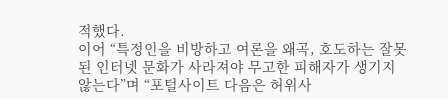적했다.
이어 “특정인을 비방하고 여론을 왜곡, 호도하는 잘못된 인터넷 문화가 사라져야 무고한 피해자가 생기지 않는다”며 “포털사이트 다음은 허위사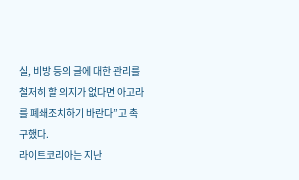실, 비방 등의 글에 대한 관리를 철저히 할 의지가 없다면 아고라를 폐쇄조치하기 바란다”고 촉구했다.
라이트코리아는 지난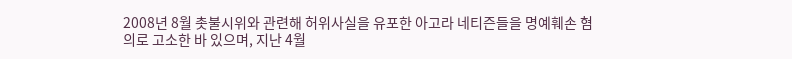2008년 8월 촛불시위와 관련해 허위사실을 유포한 아고라 네티즌들을 명예훼손 혐의로 고소한 바 있으며, 지난 4월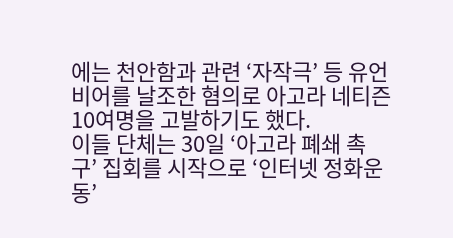에는 천안함과 관련 ‘자작극’ 등 유언비어를 날조한 혐의로 아고라 네티즌 10여명을 고발하기도 했다.
이들 단체는 30일 ‘아고라 폐쇄 촉구’ 집회를 시작으로 ‘인터넷 정화운동’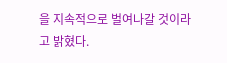을 지속적으로 벌여나갈 것이라고 밝혔다.